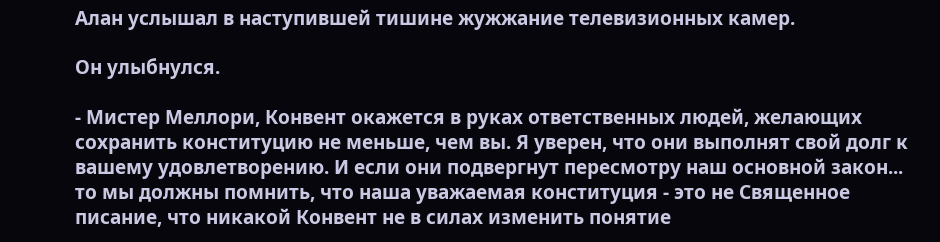Алан услышал в наступившей тишине жужжание телевизионных камер.

Он улыбнулся.

- Мистер Меллори, Конвент окажется в руках ответственных людей, желающих сохранить конституцию не меньше, чем вы. Я уверен, что они выполнят свой долг к вашему удовлетворению. И если они подвергнут пересмотру наш основной закон... то мы должны помнить, что наша уважаемая конституция - это не Священное писание, что никакой Конвент не в силах изменить понятие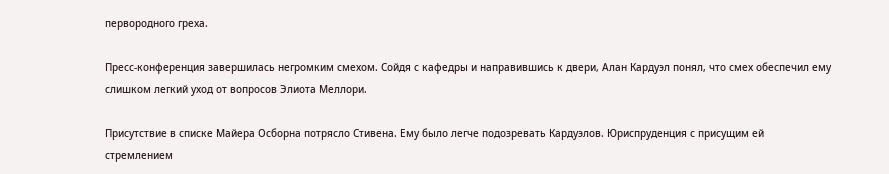первородного греха.

Пресс-конференция завершилась негромким смехом. Сойдя с кафедры и направившись к двери, Алан Кардуэл понял, что смех обеспечил ему слишком легкий уход от вопросов Элиота Меллори.

Присутствие в списке Майера Осборна потрясло Стивена. Ему было легче подозревать Кардуэлов. Юриспруденция с присущим ей стремлением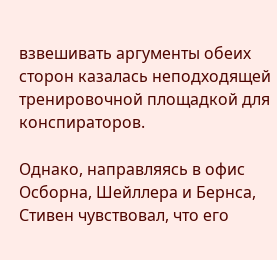взвешивать аргументы обеих сторон казалась неподходящей тренировочной площадкой для конспираторов.

Однако, направляясь в офис Осборна, Шейллера и Бернса, Стивен чувствовал, что его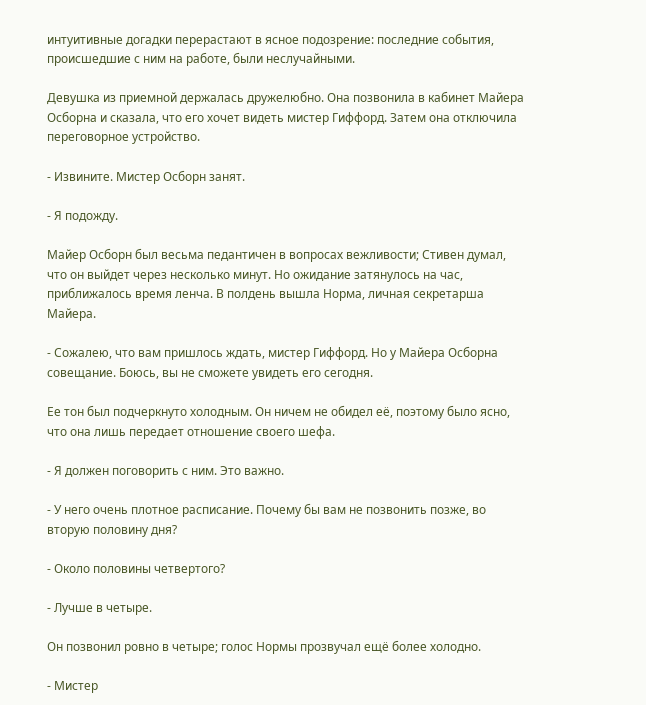интуитивные догадки перерастают в ясное подозрение: последние события, происшедшие с ним на работе, были неслучайными.

Девушка из приемной держалась дружелюбно. Она позвонила в кабинет Майера Осборна и сказала, что его хочет видеть мистер Гиффорд. Затем она отключила переговорное устройство.

- Извините. Мистер Осборн занят.

- Я подожду.

Майер Осборн был весьма педантичен в вопросах вежливости; Стивен думал, что он выйдет через несколько минут. Но ожидание затянулось на час, приближалось время ленча. В полдень вышла Норма, личная секретарша Майера.

- Сожалею, что вам пришлось ждать, мистер Гиффорд. Но у Майера Осборна совещание. Боюсь, вы не сможете увидеть его сегодня.

Ее тон был подчеркнуто холодным. Он ничем не обидел её, поэтому было ясно, что она лишь передает отношение своего шефа.

- Я должен поговорить с ним. Это важно.

- У него очень плотное расписание. Почему бы вам не позвонить позже, во вторую половину дня?

- Около половины четвертого?

- Лучше в четыре.

Он позвонил ровно в четыре; голос Нормы прозвучал ещё более холодно.

- Мистер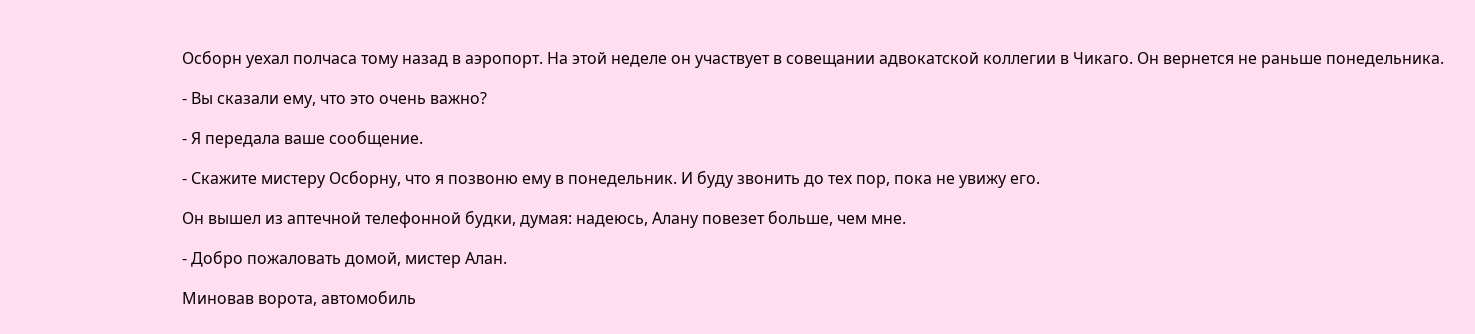Осборн уехал полчаса тому назад в аэропорт. На этой неделе он участвует в совещании адвокатской коллегии в Чикаго. Он вернется не раньше понедельника.

- Вы сказали ему, что это очень важно?

- Я передала ваше сообщение.

- Скажите мистеру Осборну, что я позвоню ему в понедельник. И буду звонить до тех пор, пока не увижу его.

Он вышел из аптечной телефонной будки, думая: надеюсь, Алану повезет больше, чем мне.

- Добро пожаловать домой, мистер Алан.

Миновав ворота, автомобиль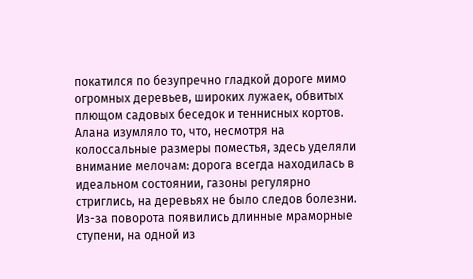покатился по безупречно гладкой дороге мимо огромных деревьев, широких лужаек, обвитых плющом садовых беседок и теннисных кортов. Алана изумляло то, что, несмотря на колоссальные размеры поместья, здесь уделяли внимание мелочам: дорога всегда находилась в идеальном состоянии, газоны регулярно стриглись, на деревьях не было следов болезни. Из-за поворота появились длинные мраморные ступени, на одной из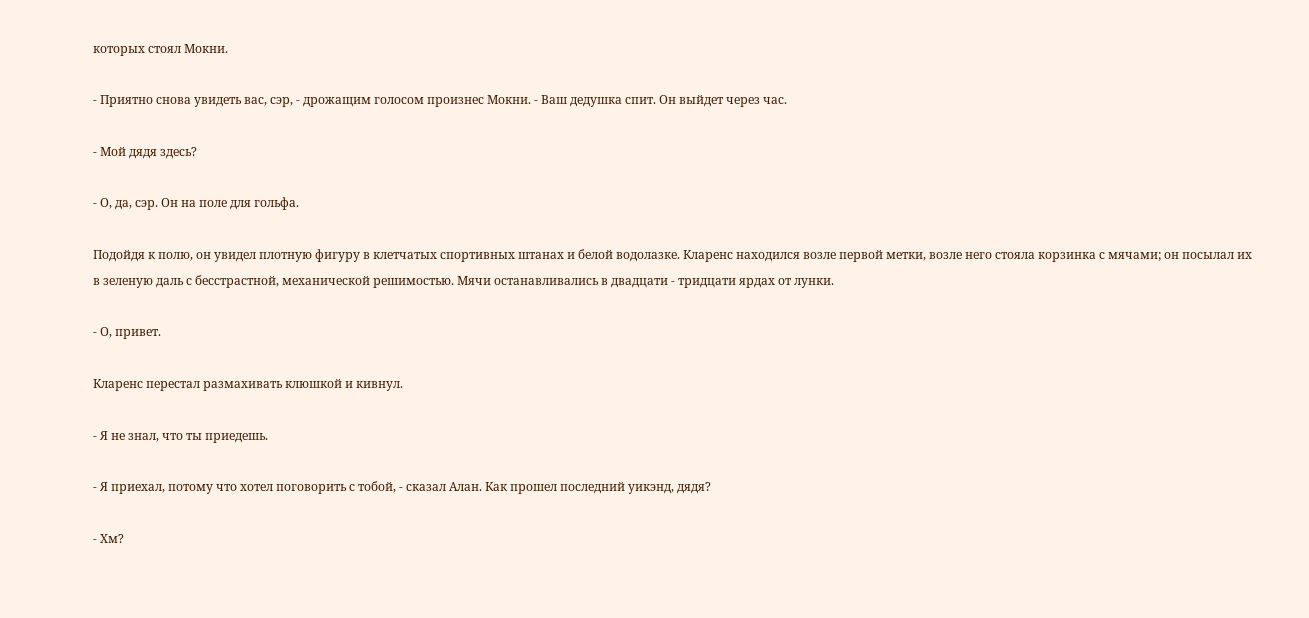которых стоял Мокни.

- Приятно снова увидеть вас, сэр, - дрожащим голосом произнес Мокни. - Ваш дедушка спит. Он выйдет через час.

- Мой дядя здесь?

- О, да, сэр. Он на поле для гольфа.

Подойдя к полю, он увидел плотную фигуру в клетчатых спортивных штанах и белой водолазке. Кларенс находился возле первой метки, возле него стояла корзинка с мячами; он посылал их в зеленую даль с бесстрастной, механической решимостью. Мячи останавливались в двадцати - тридцати ярдах от лунки.

- О, привет.

Кларенс перестал размахивать клюшкой и кивнул.

- Я не знал, что ты приедешь.

- Я приехал, потому что хотел поговорить с тобой, - сказал Алан. Как прошел последний уикэнд, дядя?

- Хм?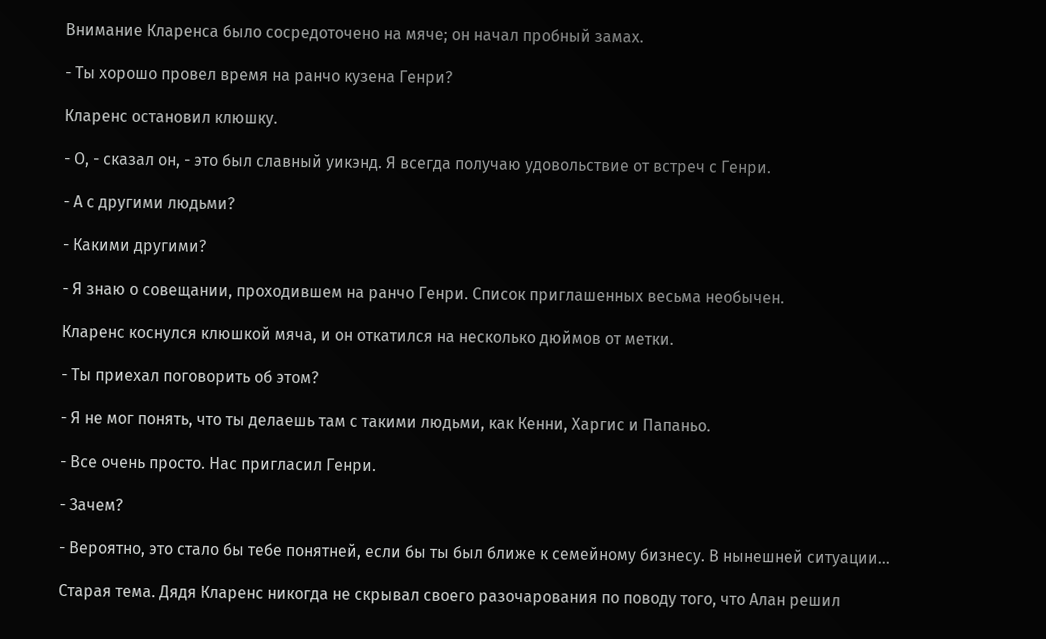Внимание Кларенса было сосредоточено на мяче; он начал пробный замах.

- Ты хорошо провел время на ранчо кузена Генри?

Кларенс остановил клюшку.

- О, - сказал он, - это был славный уикэнд. Я всегда получаю удовольствие от встреч с Генри.

- А с другими людьми?

- Какими другими?

- Я знаю о совещании, проходившем на ранчо Генри. Список приглашенных весьма необычен.

Кларенс коснулся клюшкой мяча, и он откатился на несколько дюймов от метки.

- Ты приехал поговорить об этом?

- Я не мог понять, что ты делаешь там с такими людьми, как Кенни, Харгис и Папаньо.

- Все очень просто. Нас пригласил Генри.

- Зачем?

- Вероятно, это стало бы тебе понятней, если бы ты был ближе к семейному бизнесу. В нынешней ситуации...

Старая тема. Дядя Кларенс никогда не скрывал своего разочарования по поводу того, что Алан решил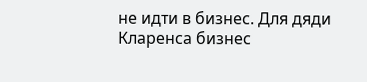не идти в бизнес. Для дяди Кларенса бизнес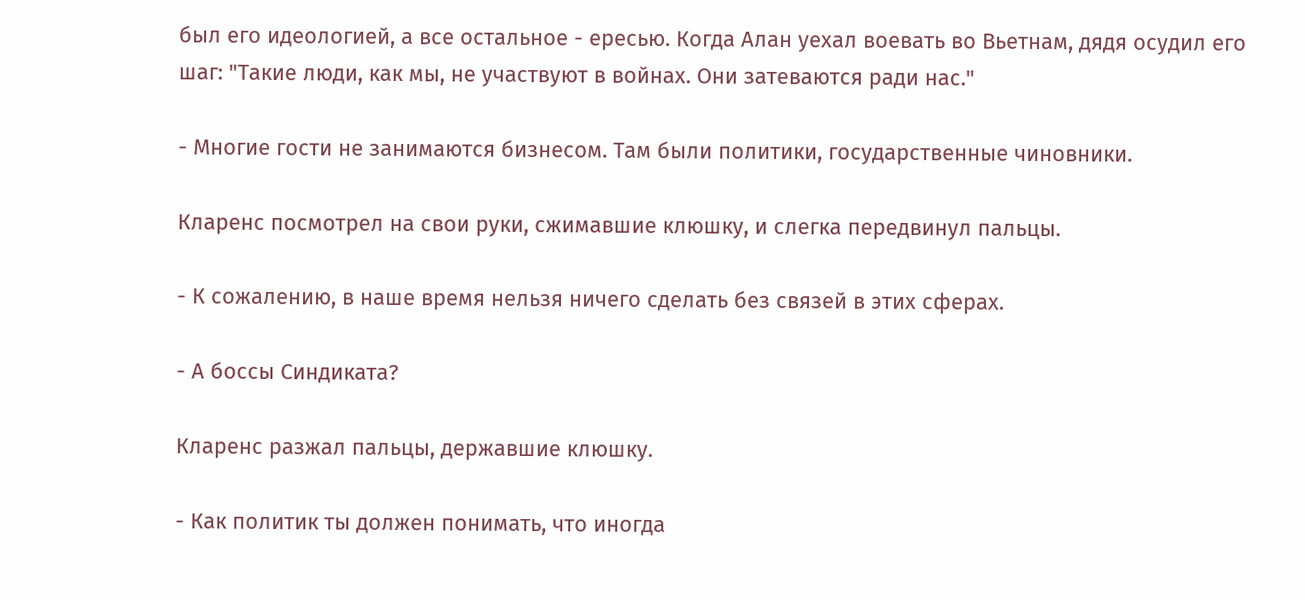был его идеологией, а все остальное - ересью. Когда Алан уехал воевать во Вьетнам, дядя осудил его шаг: "Такие люди, как мы, не участвуют в войнах. Они затеваются ради нас."

- Многие гости не занимаются бизнесом. Там были политики, государственные чиновники.

Кларенс посмотрел на свои руки, сжимавшие клюшку, и слегка передвинул пальцы.

- К сожалению, в наше время нельзя ничего сделать без связей в этих сферах.

- А боссы Синдиката?

Кларенс разжал пальцы, державшие клюшку.

- Как политик ты должен понимать, что иногда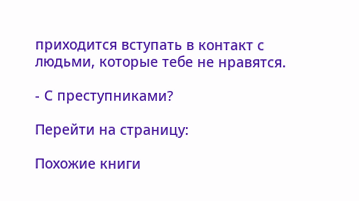приходится вступать в контакт с людьми, которые тебе не нравятся.

- С преступниками?

Перейти на страницу:

Похожие книги